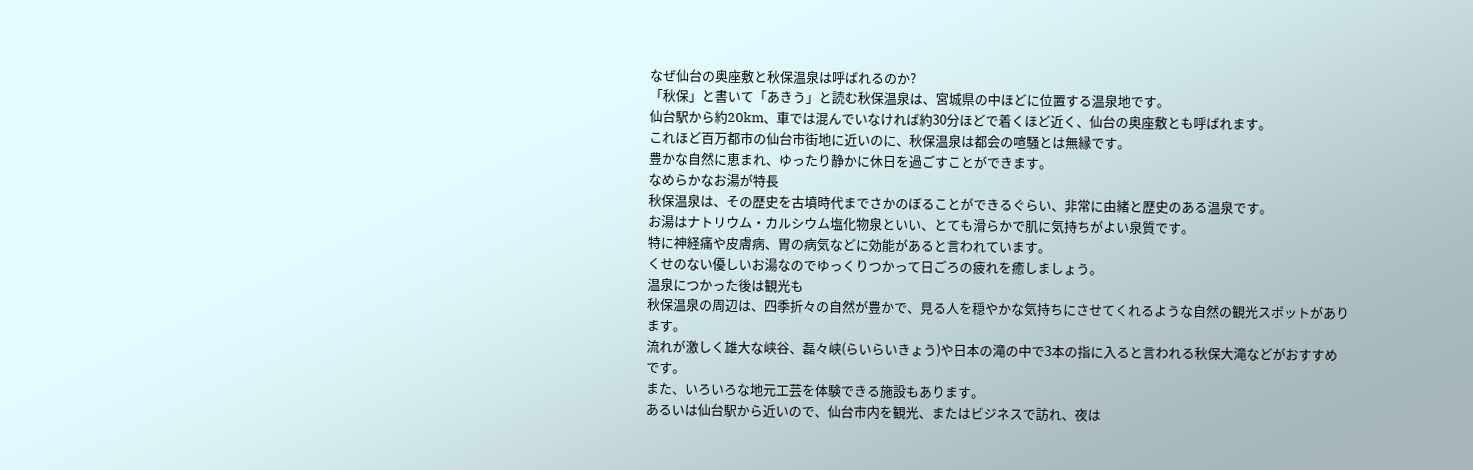なぜ仙台の奥座敷と秋保温泉は呼ばれるのか?
「秋保」と書いて「あきう」と読む秋保温泉は、宮城県の中ほどに位置する温泉地です。
仙台駅から約20km、車では混んでいなければ約30分ほどで着くほど近く、仙台の奥座敷とも呼ばれます。
これほど百万都市の仙台市街地に近いのに、秋保温泉は都会の喧騒とは無縁です。
豊かな自然に恵まれ、ゆったり静かに休日を過ごすことができます。
なめらかなお湯が特長
秋保温泉は、その歴史を古墳時代までさかのぼることができるぐらい、非常に由緒と歴史のある温泉です。
お湯はナトリウム・カルシウム塩化物泉といい、とても滑らかで肌に気持ちがよい泉質です。
特に神経痛や皮膚病、胃の病気などに効能があると言われています。
くせのない優しいお湯なのでゆっくりつかって日ごろの疲れを癒しましょう。
温泉につかった後は観光も
秋保温泉の周辺は、四季折々の自然が豊かで、見る人を穏やかな気持ちにさせてくれるような自然の観光スポットがあります。
流れが激しく雄大な峡谷、磊々峡(らいらいきょう)や日本の滝の中で3本の指に入ると言われる秋保大滝などがおすすめです。
また、いろいろな地元工芸を体験できる施設もあります。
あるいは仙台駅から近いので、仙台市内を観光、またはビジネスで訪れ、夜は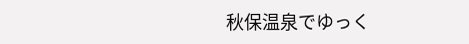秋保温泉でゆっく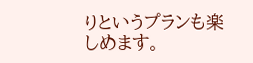りというプランも楽しめます。